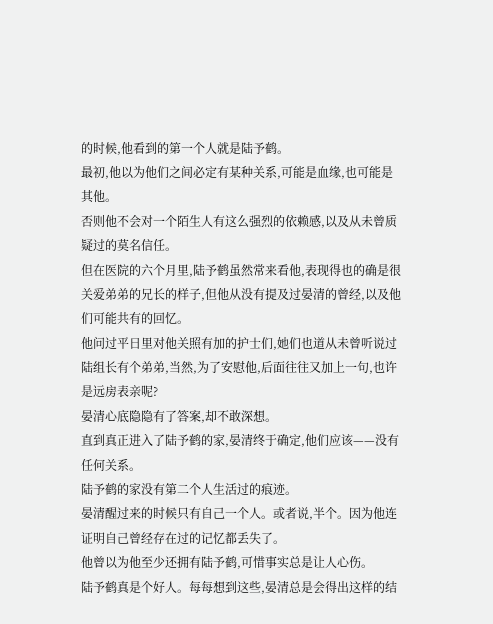的时候,他看到的第一个人就是陆予鹤。
最初,他以为他们之间必定有某种关系,可能是血缘,也可能是其他。
否则他不会对一个陌生人有这么强烈的依赖感,以及从未曾质疑过的莫名信任。
但在医院的六个月里,陆予鹤虽然常来看他,表现得也的确是很关爱弟弟的兄长的样子,但他从没有提及过晏清的曾经,以及他们可能共有的回忆。
他问过平日里对他关照有加的护士们,她们也道从未曾听说过陆组长有个弟弟,当然,为了安慰他,后面往往又加上一句,也许是远房表亲呢?
晏清心底隐隐有了答案,却不敢深想。
直到真正进入了陆予鹤的家,晏清终于确定,他们应该——没有任何关系。
陆予鹤的家没有第二个人生活过的痕迹。
晏清醒过来的时候只有自己一个人。或者说,半个。因为他连证明自己曾经存在过的记忆都丢失了。
他曾以为他至少还拥有陆予鹤,可惜事实总是让人心伤。
陆予鹤真是个好人。每每想到这些,晏清总是会得出这样的结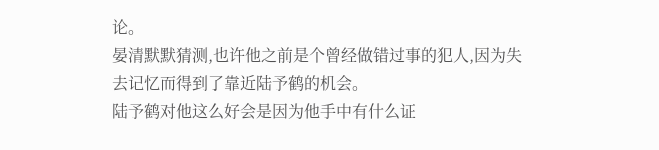论。
晏清默默猜测,也许他之前是个曾经做错过事的犯人,因为失去记忆而得到了靠近陆予鹤的机会。
陆予鹤对他这么好会是因为他手中有什么证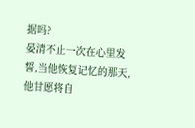据吗?
晏清不止一次在心里发誓,当他恢复记忆的那天,他甘愿将自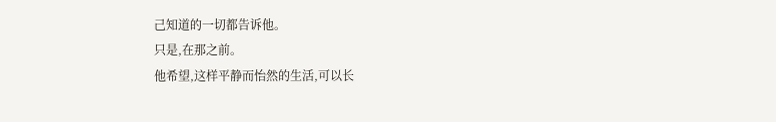己知道的一切都告诉他。
只是,在那之前。
他希望,这样平静而怡然的生活,可以长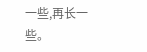一些,再长一些。